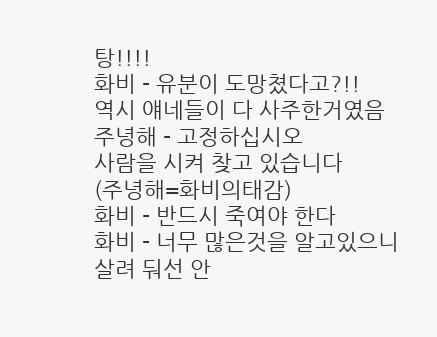탕!!!!
화비 - 유분이 도망쳤다고?!!
역시 얘네들이 다 사주한거였음
주녕해 - 고정하십시오
사람을 시켜 찾고 있습니다
(주녕해=화비의태감)
화비 - 반드시 죽여야 한다
화비 - 너무 많은것을 알고있으니
살려 둬선 안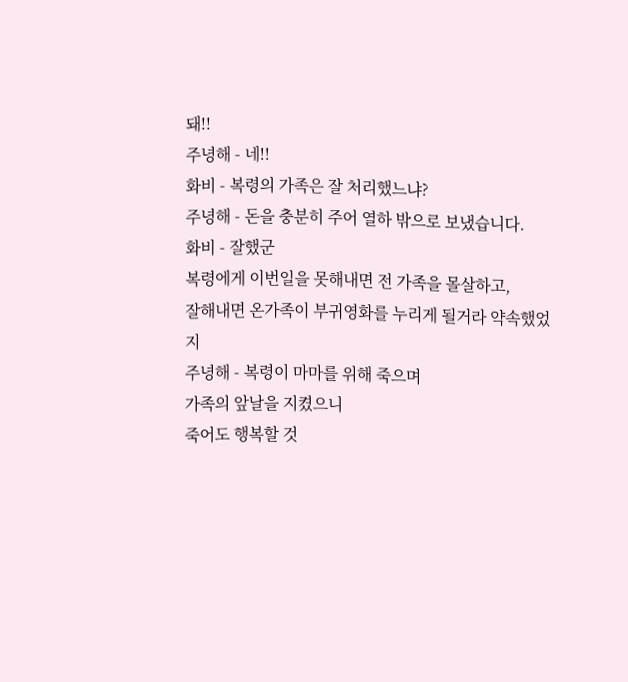돼!!
주녕해 - 네!!
화비 - 복령의 가족은 잘 처리했느냐?
주녕해 - 돈을 충분히 주어 열하 밖으로 보냈습니다.
화비 - 잘했군
복령에게 이번일을 못해내면 전 가족을 몰살하고,
잘해내면 온가족이 부귀영화를 누리게 될거라 약속했었지
주녕해 - 복령이 마마를 위해 죽으며
가족의 앞날을 지켰으니
죽어도 행복할 것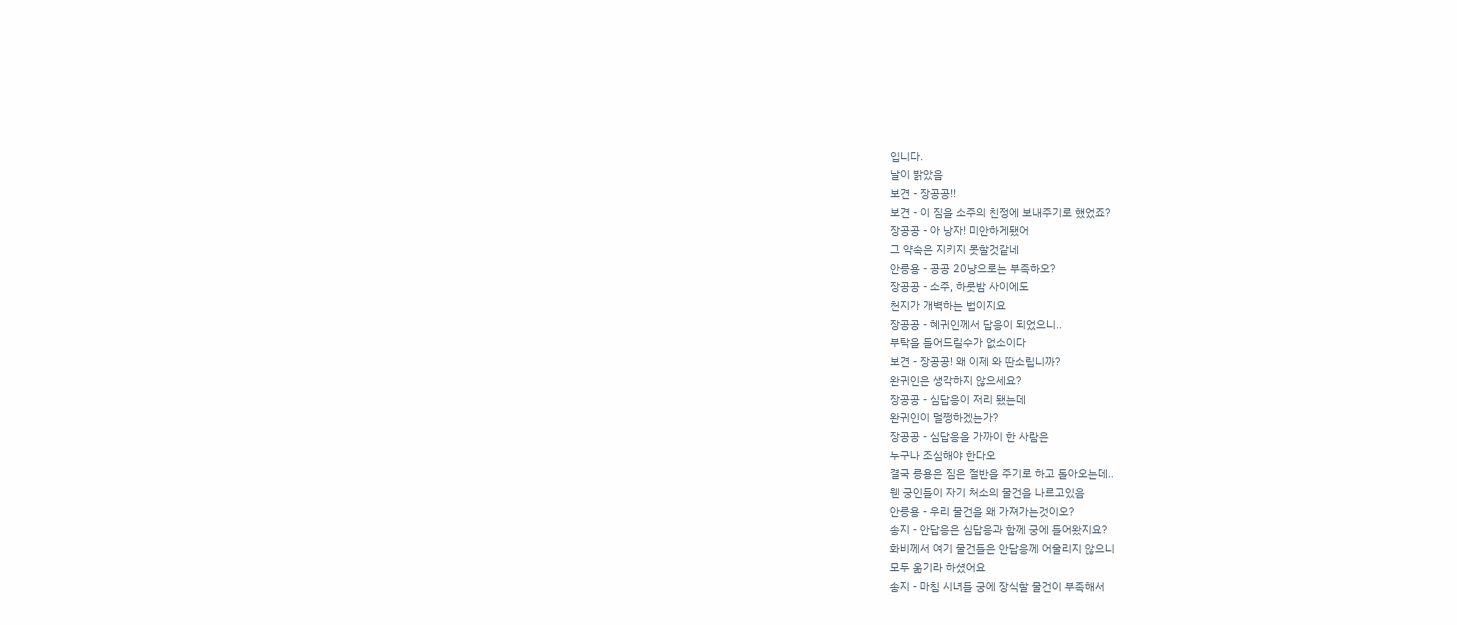입니다.
날이 밝았음
보견 - 장공공!!
보견 - 이 짐을 소주의 친정에 보내주기로 했었죠?
장공공 - 아 낭자! 미안하게됐어
그 약속은 지키지 못할것같네
안릉용 - 공공 20냥으로는 부족하오?
장공공 - 소주, 하룻밤 사이에도
천지가 개벽하는 법이지요
장공공 - 혜귀인께서 답응이 되었으니..
부탁을 들어드릴수가 없소이다
보견 - 장공공! 왜 이제 와 딴소립니까?
완귀인은 생각하지 않으세요?
장공공 - 심답응이 저리 됐는데
완귀인이 멀쩡하겠는가?
장공공 - 심답응을 가까이 한 사람은
누구나 조심해야 한다오
결국 릉용은 짐은 절반을 주기로 하고 돌아오는데..
웬 궁인들이 자기 처소의 물건을 나르고있음
안릉용 - 우리 물건을 왜 가져가는것이오?
송지 - 안답응은 심답응과 함께 궁에 들어왔지요?
화비께서 여기 물건들은 안답응께 어울리지 않으니
모두 옮기라 하셨어요
송지 - 마침 시녀들 궁에 장식할 물건이 부족해서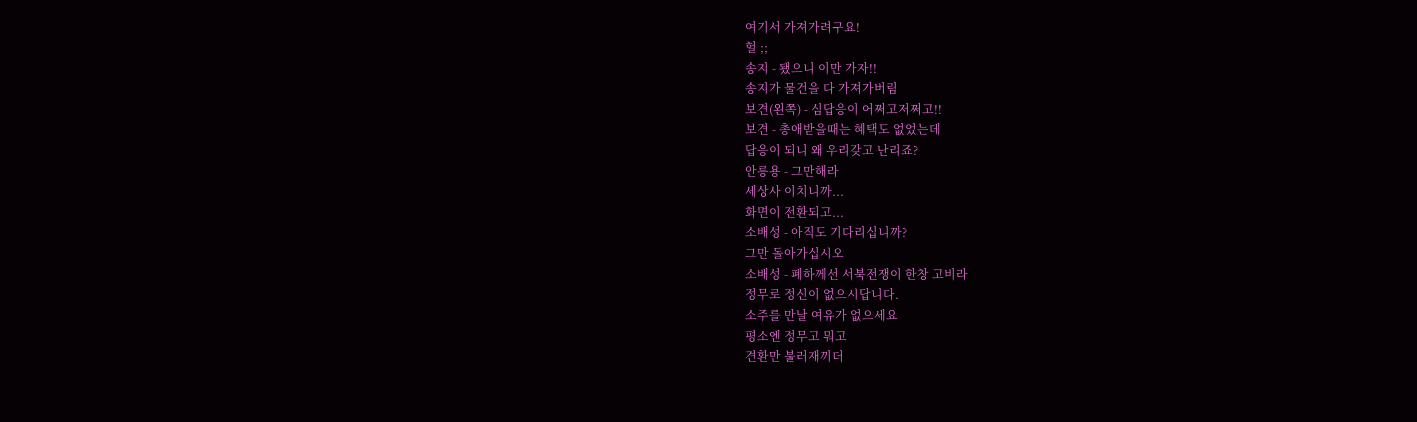여기서 가져가려구요!
헐 ;;
송지 - 됐으니 이만 가자!!
송지가 물건을 다 가져가버림
보견(왼쪽) - 심답응이 어쩌고저쩌고!!
보견 - 총애받을때는 혜택도 없었는데
답응이 되니 왜 우리갖고 난리죠?
안릉용 - 그만해라
세상사 이치니까...
화면이 전환되고...
소배성 - 아직도 기다리십니까?
그만 돌아가십시오
소배성 - 폐하께선 서북전쟁이 한창 고비라
정무로 정신이 없으시답니다.
소주를 만날 여유가 없으세요
평소엔 정무고 뭐고
견환만 불러재끼더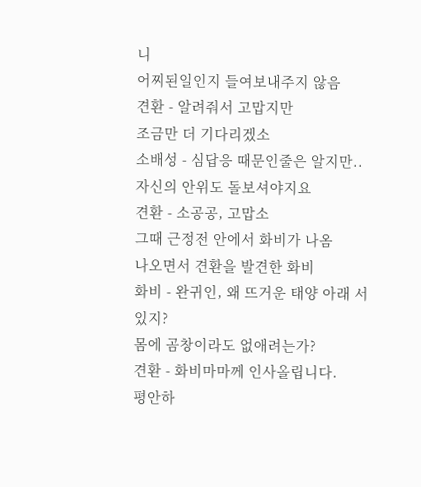니
어찌된일인지 들여보내주지 않음
견환 - 알려줘서 고맙지만
조금만 더 기다리겠소
소배성 - 심답응 때문인줄은 알지만..
자신의 안위도 돌보셔야지요
견환 - 소공공, 고맙소
그때 근정전 안에서 화비가 나옴
나오면서 견환을 발견한 화비
화비 - 완귀인, 왜 뜨거운 태양 아래 서있지?
몸에 곰창이라도 없애려는가?
견환 - 화비마마께 인사올립니다.
평안하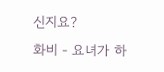신지요?
화비 - 요녀가 하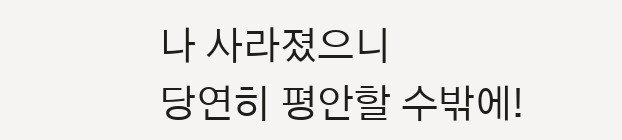나 사라졌으니
당연히 평안할 수밖에!